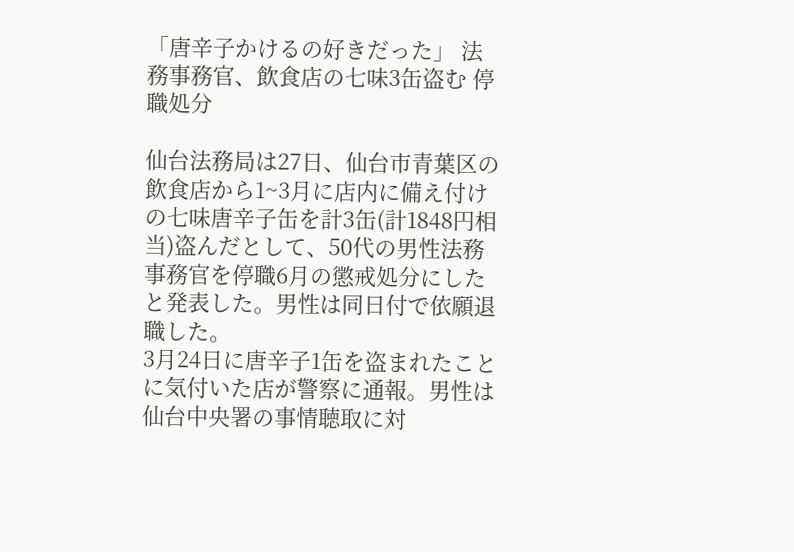「唐辛子かけるの好きだった」 法務事務官、飲食店の七味3缶盗む 停職処分

仙台法務局は27日、仙台市青葉区の飲食店から1~3月に店内に備え付けの七味唐辛子缶を計3缶(計1848円相当)盗んだとして、50代の男性法務事務官を停職6月の懲戒処分にしたと発表した。男性は同日付で依願退職した。
3月24日に唐辛子1缶を盗まれたことに気付いた店が警察に通報。男性は仙台中央署の事情聴取に対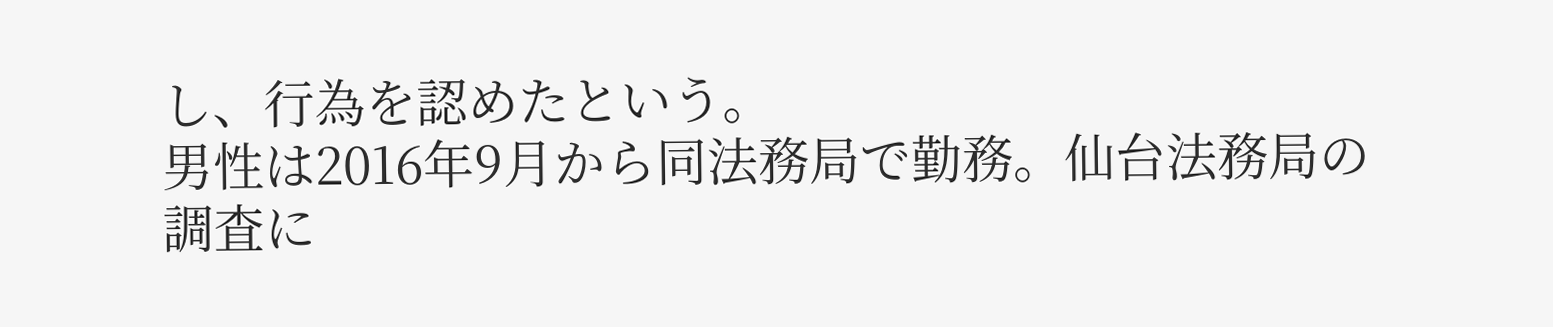し、行為を認めたという。
男性は2016年9月から同法務局で勤務。仙台法務局の調査に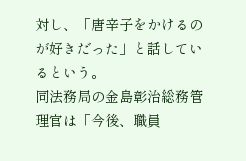対し、「唐辛子をかけるのが好きだった」と話しているという。
同法務局の金島彰治総務管理官は「今後、職員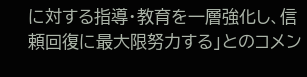に対する指導・教育を一層強化し、信頼回復に最大限努力する」とのコメン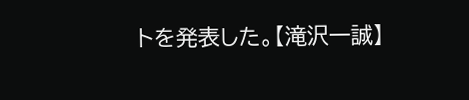トを発表した。【滝沢一誠】